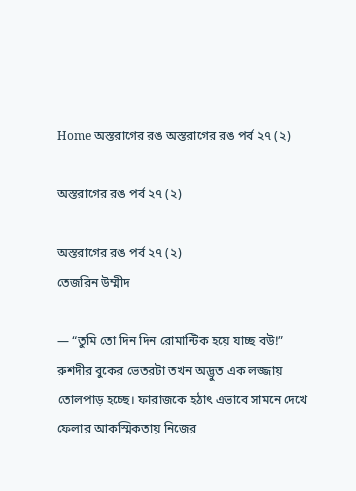Home অস্তরাগের রঙ অস্তরাগের রঙ পর্ব ২৭ (২)

অস্তরাগের রঙ পর্ব ২৭ (২)

অস্তরাগের রঙ পর্ব ২৭ (২)
তেজরিন উম্মীদ

— “তুমি তো দিন দিন রোমান্টিক হয়ে যাচ্ছ বউ!”
রুশদীর বুকের ভেতরটা তখন অদ্ভুত এক লজ্জায় তোলপাড় হচ্ছে। ফারাজকে হঠাৎ এভাবে সামনে দেখে ফেলার আকস্মিকতায় নিজের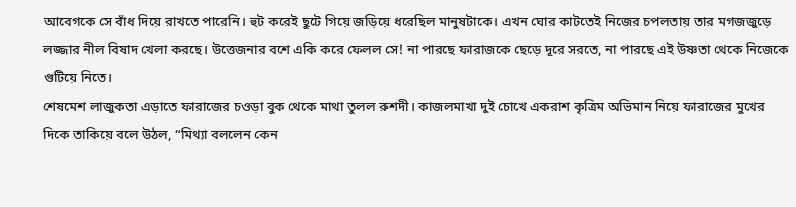আবেগকে সে বাঁধ দিয়ে রাখতে পারেনি। হুট করেই ছুটে গিয়ে জড়িয়ে ধরেছিল মানুষটাকে। এখন ঘোর কাটতেই নিজের চপলতায় তার মগজজুড়ে লজ্জার নীল বিষাদ খেলা করছে। উত্তেজনার বশে একি করে ফেলল সে! না পারছে ফারাজকে ছেড়ে দূরে সরতে, না পারছে এই উষ্ণতা থেকে নিজেকে গুটিয়ে নিতে।
শেষমেশ লাজুকতা এড়াতে ফারাজের চওড়া বুক থেকে মাথা তুলল রুশদী। কাজলমাখা দুই চোখে একরাশ কৃত্রিম অভিমান নিয়ে ফারাজের মুখের দিকে তাকিয়ে বলে উঠল, “মিথ্যা বললেন কেন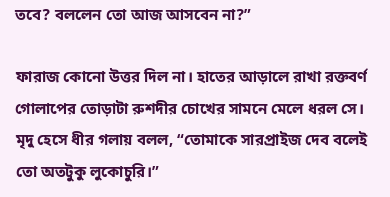তবে? বললেন তো আজ আসবেন না?”

ফারাজ কোনো উত্তর দিল না। হাতের আড়ালে রাখা রক্তবর্ণ গোলাপের তোড়াটা রুশদীর চোখের সামনে মেলে ধরল সে। মৃদু হেসে ধীর গলায় বলল, “তোমাকে সারপ্রাইজ দেব বলেই তো অতটুকু লুকোচুরি।”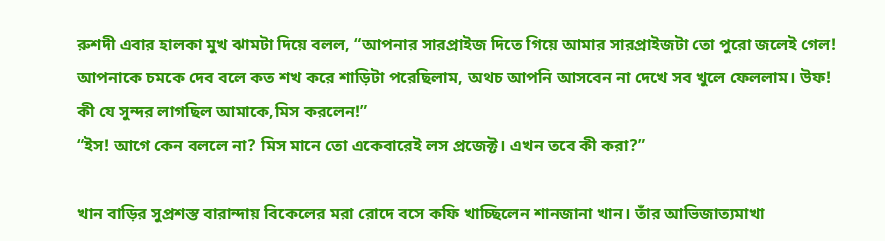রুশদী এবার হালকা মুখ ঝামটা দিয়ে বলল, “আপনার সারপ্রাইজ দিতে গিয়ে আমার সারপ্রাইজটা তো পুরো জলেই গেল! আপনাকে চমকে দেব বলে কত শখ করে শাড়িটা পরেছিলাম, অথচ আপনি আসবেন না দেখে সব খুলে ফেললাম। উফ! কী যে সুন্দর লাগছিল আমাকে,মিস করলেন!”
“ইস! আগে কেন বললে না? মিস মানে তো একেবারেই লস প্রজেক্ট। এখন তবে কী করা?”

খান বাড়ির সুপ্রশস্ত বারান্দায় বিকেলের মরা রোদে বসে কফি খাচ্ছিলেন শানজানা খান। তাঁর আভিজাত্যমাখা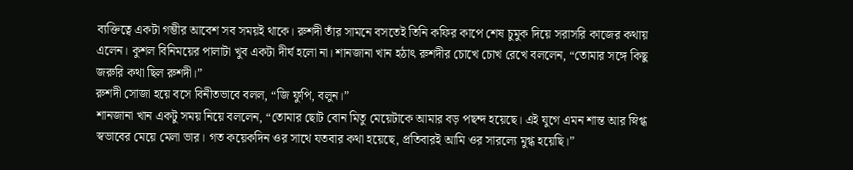ব্যক্তিত্বে একটা গম্ভীর আবেশ সব সময়ই থাকে। রুশদী তাঁর সামনে বসতেই তিনি কফির কাপে শেষ চুমুক দিয়ে সরাসরি কাজের কথায় এলেন। কুশল বিনিময়ের পালাটা খুব একটা দীর্ঘ হলো না। শানজানা খান হঠাৎ রুশদীর চোখে চোখ রেখে বললেন, “তোমার সঙ্গে কিছু জরুরি কথা ছিল রুশদী।”
রুশদী সোজা হয়ে বসে বিনীতভাবে বলল, “জি ফুপি, বলুন।”
শানজানা খান একটু সময় নিয়ে বললেন, “তোমার ছোট বোন মিতু মেয়েটাকে আমার বড় পছন্দ হয়েছে। এই যুগে এমন শান্ত আর স্নিগ্ধ স্বভাবের মেয়ে মেলা ভার। গত কয়েকদিন ওর সাথে যতবার কথা হয়েছে, প্রতিবারই আমি ওর সারল্যে মুগ্ধ হয়েছি।”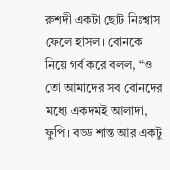রুশদী একটা ছোট নিঃশ্বাস ফেলে হাসল। বোনকে নিয়ে গর্ব করে বলল, “ও তো আমাদের সব বোনদের মধ্যে একদমই আলাদা, ফুপি। বড্ড শান্ত আর একটু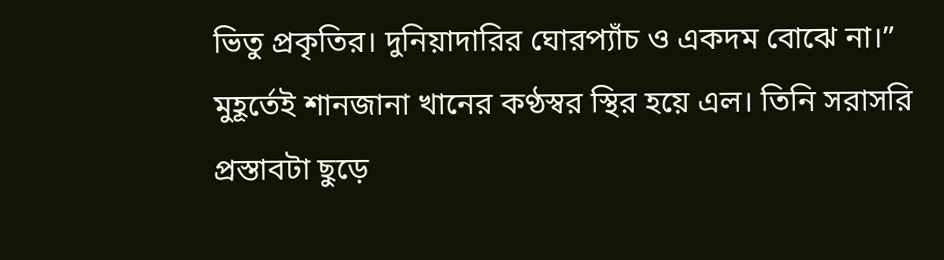ভিতু প্রকৃতির। দুনিয়াদারির ঘোরপ্যাঁচ ও একদম বোঝে না।”
মুহূর্তেই শানজানা খানের কণ্ঠস্বর স্থির হয়ে এল। তিনি সরাসরি প্রস্তাবটা ছুড়ে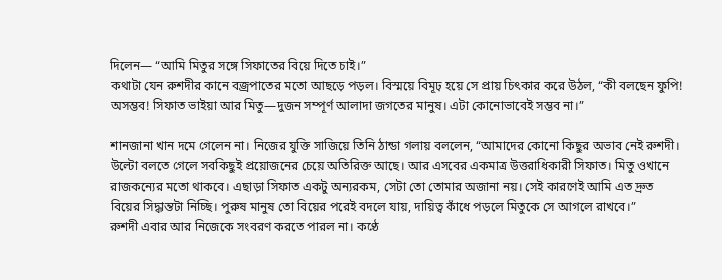দিলেন— “আমি মিতুর সঙ্গে সিফাতের বিয়ে দিতে চাই।”
কথাটা যেন রুশদীর কানে বজ্রপাতের মতো আছড়ে পড়ল। বিস্ময়ে বিমূঢ় হয়ে সে প্রায় চিৎকার করে উঠল, “কী বলছেন ফুপি! অসম্ভব! সিফাত ভাইয়া আর মিতু—দুজন সম্পূর্ণ আলাদা জগতের মানুষ। এটা কোনোভাবেই সম্ভব না।”

শানজানা খান দমে গেলেন না। নিজের যুক্তি সাজিয়ে তিনি ঠান্ডা গলায় বললেন, “আমাদের কোনো কিছুর অভাব নেই রুশদী। উল্টো বলতে গেলে সবকিছুই প্রয়োজনের চেয়ে অতিরিক্ত আছে। আর এসবের একমাত্র উত্তরাধিকারী সিফাত। মিতু ওখানে রাজকন্যের মতো থাকবে। এছাড়া সিফাত একটু অন্যরকম, সেটা তো তোমার অজানা নয়। সেই কারণেই আমি এত দ্রুত বিয়ের সিদ্ধান্তটা নিচ্ছি। পুরুষ মানুষ তো বিয়ের পরেই বদলে যায়, দায়িত্ব কাঁধে পড়লে মিতুকে সে আগলে রাখবে।”
রুশদী এবার আর নিজেকে সংবরণ করতে পারল না। কণ্ঠে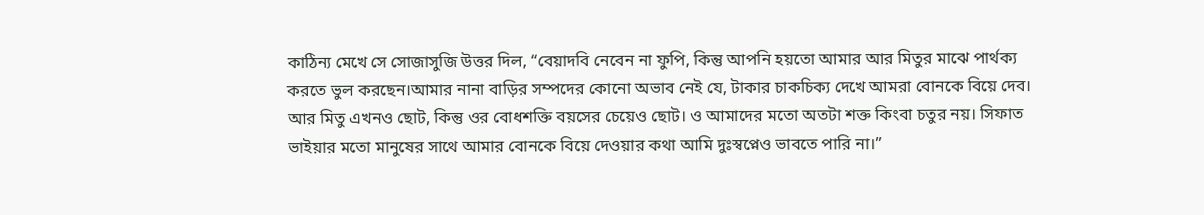কাঠিন্য মেখে সে সোজাসুজি উত্তর দিল, “বেয়াদবি নেবেন না ফুপি, কিন্তু আপনি হয়তো আমার আর মিতুর মাঝে পার্থক্য করতে ভুল করছেন।আমার নানা বাড়ির সম্পদের কোনো অভাব নেই যে, টাকার চাকচিক্য দেখে আমরা বোনকে বিয়ে দেব। আর মিতু এখনও ছোট, কিন্তু ওর বোধশক্তি বয়সের চেয়েও ছোট। ও আমাদের মতো অতটা শক্ত কিংবা চতুর নয়। সিফাত ভাইয়ার মতো মানুষের সাথে আমার বোনকে বিয়ে দেওয়ার কথা আমি দুঃস্বপ্নেও ভাবতে পারি না।”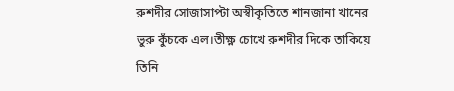রুশদীর সোজাসাপ্টা অস্বীকৃতিতে শানজানা খানের ভুরু কুঁচকে এল।তীক্ষ্ণ চোখে রুশদীর দিকে তাকিয়ে তিনি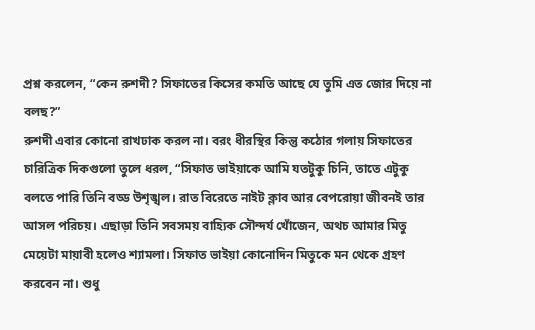প্রশ্ন করলেন, “কেন রুশদী? সিফাতের কিসের কমতি আছে যে তুমি এত জোর দিয়ে না বলছ?”
রুশদী এবার কোনো রাখঢাক করল না। বরং ধীরস্থির কিন্তু কঠোর গলায় সিফাতের চারিত্রিক দিকগুলো তুলে ধরল, “সিফাত ভাইয়াকে আমি যতটুকু চিনি, তাতে এটুকু বলতে পারি তিনি বড্ড উশৃঙ্খল। রাত বিরেতে নাইট ক্লাব আর বেপরোয়া জীবনই তার আসল পরিচয়। এছাড়া তিনি সবসময় বাহ্যিক সৌন্দর্য খোঁজেন, অথচ আমার মিতু মেয়েটা মায়াবী হলেও শ্যামলা। সিফাত ভাইয়া কোনোদিন মিতুকে মন থেকে গ্রহণ করবেন না। শুধু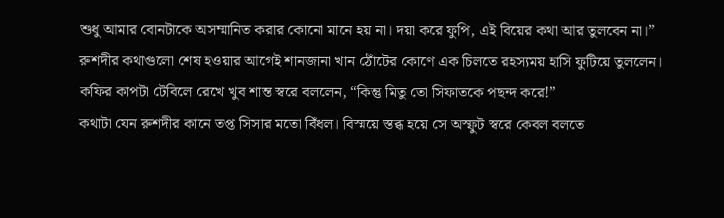শুধু আমার বোনটাকে অসম্মানিত করার কোনো মানে হয় না। দয়া করে ফুপি, এই বিয়ের কথা আর তুলবেন না।”
রুশদীর কথাগুলো শেষ হওয়ার আগেই শানজানা খান ঠোঁটের কোণে এক চিলতে রহস্যময় হাসি ফুটিয়ে তুললেন। কফির কাপটা টেবিলে রেখে খুব শান্ত স্বরে বললেন, “কিন্তু মিতু তো সিফাতকে পছন্দ করে!”
কথাটা যেন রুশদীর কানে তপ্ত সিসার মতো বিঁধল। বিস্ময়ে স্তব্ধ হয়ে সে অস্ফুট স্বরে কেবল বলতে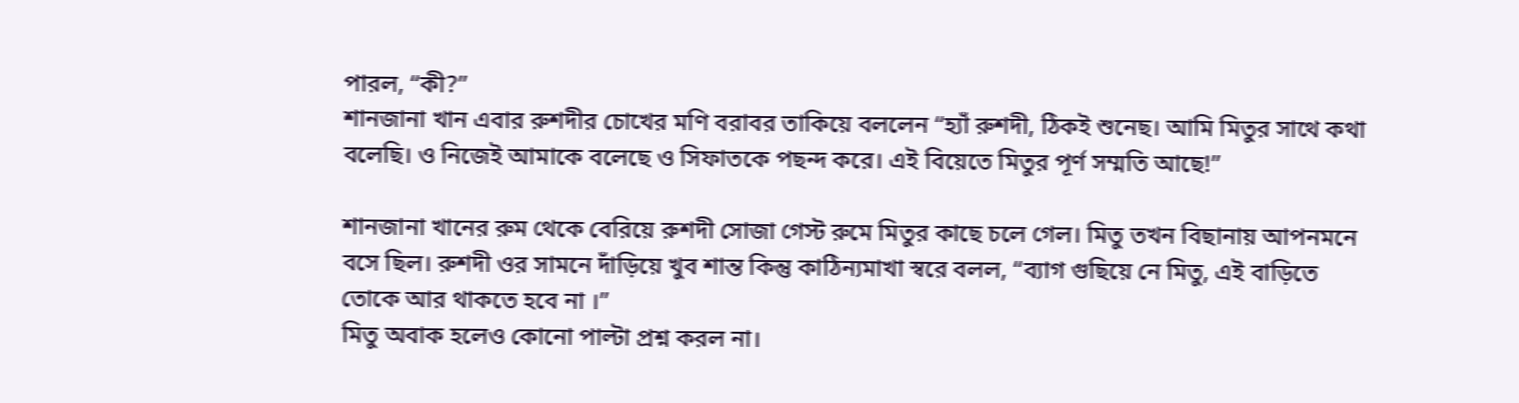পারল, “কী?”
শানজানা খান এবার রুশদীর চোখের মণি বরাবর তাকিয়ে বললেন “হ্যাঁ রুশদী, ঠিকই শুনেছ। আমি মিতুর সাথে কথা বলেছি। ও নিজেই আমাকে বলেছে ও সিফাতকে পছন্দ করে। এই বিয়েতে মিতুর পূর্ণ সম্মতি আছে!”

শানজানা খানের রুম থেকে বেরিয়ে রুশদী সোজা গেস্ট রুমে মিতুর কাছে চলে গেল। মিতু তখন বিছানায় আপনমনে বসে ছিল। রুশদী ওর সামনে দাঁড়িয়ে খুব শান্ত কিন্তু কাঠিন্যমাখা স্বরে বলল, “ব্যাগ গুছিয়ে নে মিতু, এই বাড়িতে তোকে আর থাকতে হবে না ।”
মিতু অবাক হলেও কোনো পাল্টা প্রশ্ন করল না।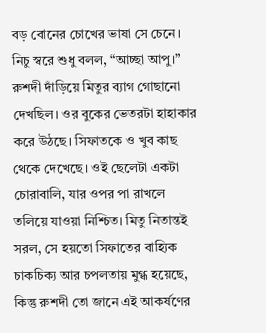বড় বোনের চোখের ভাষা সে চেনে। নিচু স্বরে শুধু বলল, “আচ্ছা আপু।”
রুশদী দাঁড়িয়ে মিতুর ব্যাগ গোছানো দেখছিল। ওর বুকের ভেতরটা হাহাকার করে উঠছে। সিফাতকে ও খুব কাছ থেকে দেখেছে। ওই ছেলেটা একটা চোরাবালি, যার ওপর পা রাখলে তলিয়ে যাওয়া নিশ্চিত। মিতু নিতান্তই সরল, সে হয়তো সিফাতের বাহ্যিক চাকচিক্য আর চপলতায় মুগ্ধ হয়েছে, কিন্তু রুশদী তো জানে এই আকর্ষণের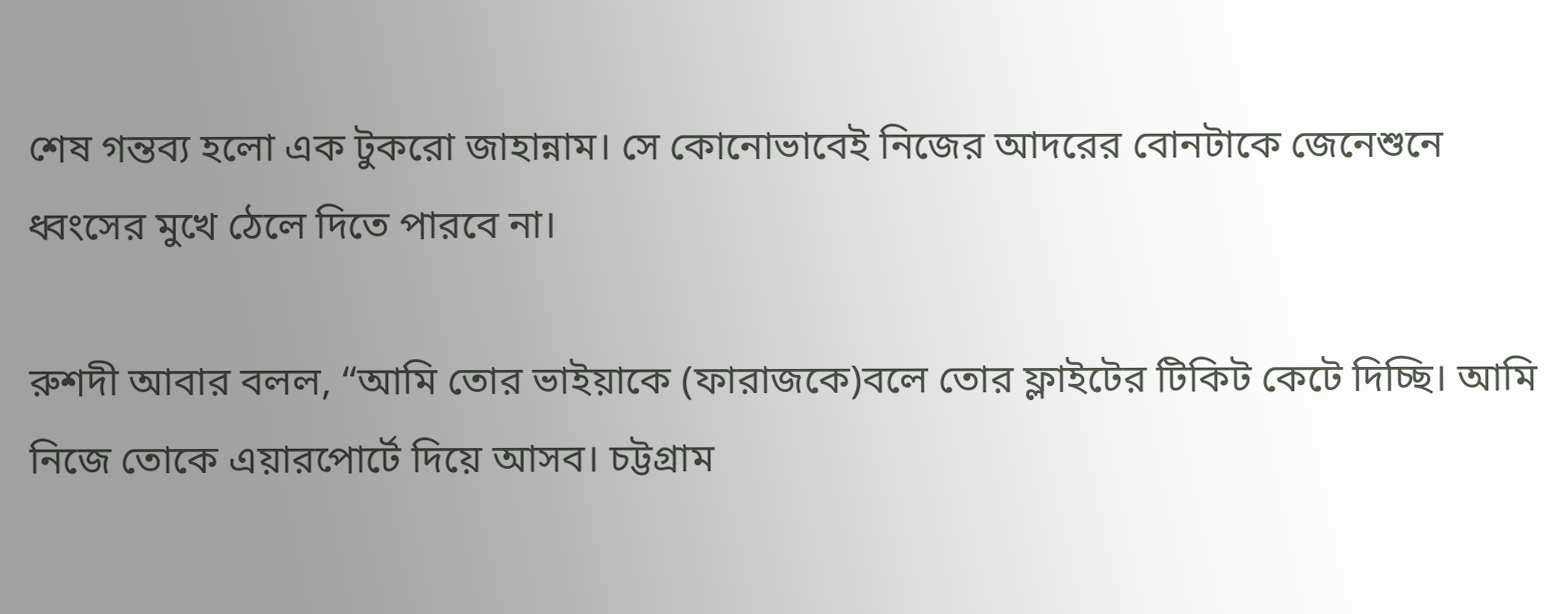শেষ গন্তব্য হলো এক টুকরো জাহান্নাম। সে কোনোভাবেই নিজের আদরের বোনটাকে জেনেশুনে ধ্বংসের মুখে ঠেলে দিতে পারবে না।

রুশদী আবার বলল, “আমি তোর ভাইয়াকে (ফারাজকে)বলে তোর ফ্লাইটের টিকিট কেটে দিচ্ছি। আমি নিজে তোকে এয়ারপোর্টে দিয়ে আসব। চট্টগ্রাম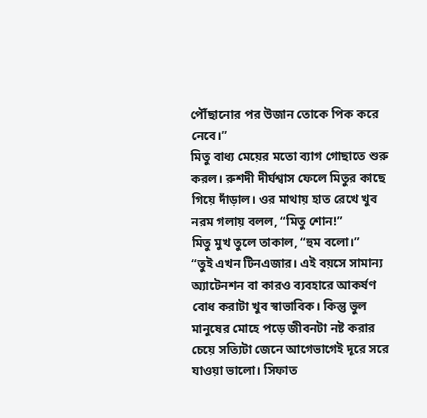পৌঁছানোর পর উজান তোকে পিক করে নেবে।”
মিতু বাধ্য মেয়ের মতো ব্যাগ গোছাতে শুরু করল। রুশদী দীর্ঘশ্বাস ফেলে মিতুর কাছে গিয়ে দাঁড়াল। ওর মাথায় হাত রেখে খুব নরম গলায় বলল, “মিতু শোন!”
মিতু মুখ তুলে তাকাল, “হুম বলো।”
“তুই এখন টিনএজার। এই বয়সে সামান্য অ্যাটেনশন বা কারও ব্যবহারে আকর্ষণ বোধ করাটা খুব স্বাভাবিক। কিন্তু ভুল মানুষের মোহে পড়ে জীবনটা নষ্ট করার চেয়ে সত্যিটা জেনে আগেভাগেই দূরে সরে যাওয়া ভালো। সিফাত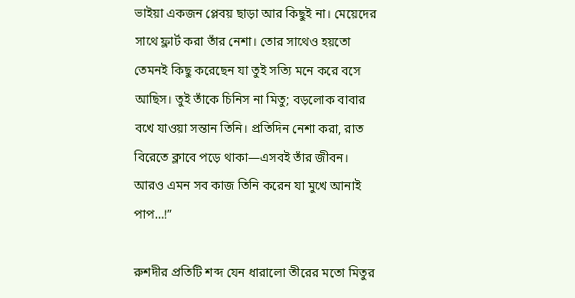ভাইয়া একজন প্লেবয় ছাড়া আর কিছুই না। মেয়েদের সাথে ফ্লার্ট করা তাঁর নেশা। তোর সাথেও হয়তো তেমনই কিছু করেছেন যা তুই সত্যি মনে করে বসে আছিস। তুই তাঁকে চিনিস না মিতু; বড়লোক বাবার বখে যাওয়া সন্তান তিনি। প্রতিদিন নেশা করা, রাত বিরেতে ক্লাবে পড়ে থাকা—এসবই তাঁর জীবন। আরও এমন সব কাজ তিনি করেন যা মুখে আনাই পাপ…!”

রুশদীর প্রতিটি শব্দ যেন ধারালো তীরের মতো মিতুর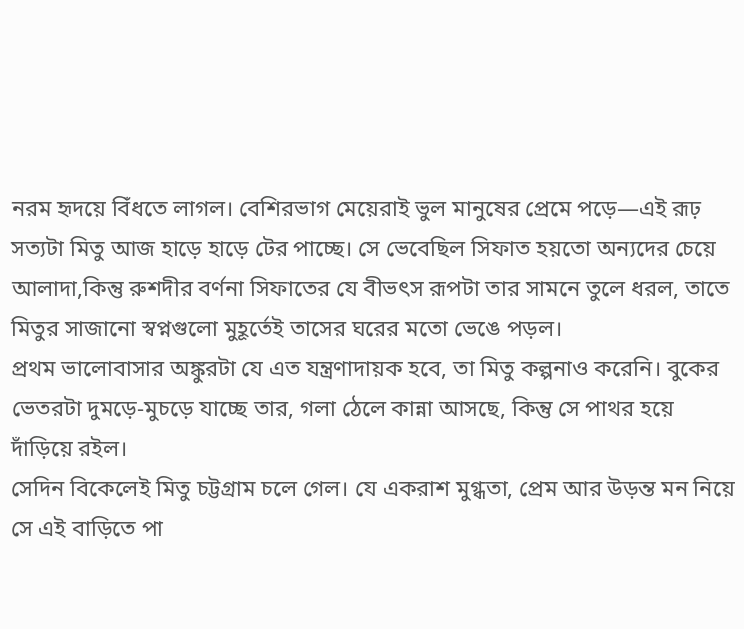নরম হৃদয়ে বিঁধতে লাগল। বেশিরভাগ মেয়েরাই ভুল মানুষের প্রেমে পড়ে—এই রূঢ় সত্যটা মিতু আজ হাড়ে হাড়ে টের পাচ্ছে। সে ভেবেছিল সিফাত হয়তো অন্যদের চেয়ে আলাদা,কিন্তু রুশদীর বর্ণনা সিফাতের যে বীভৎস রূপটা তার সামনে তুলে ধরল, তাতে মিতুর সাজানো স্বপ্নগুলো মুহূর্তেই তাসের ঘরের মতো ভেঙে পড়ল।
প্রথম ভালোবাসার অঙ্কুরটা যে এত যন্ত্রণাদায়ক হবে, তা মিতু কল্পনাও করেনি। বুকের ভেতরটা দুমড়ে-মুচড়ে যাচ্ছে তার, গলা ঠেলে কান্না আসছে, কিন্তু সে পাথর হয়ে দাঁড়িয়ে রইল।
সেদিন বিকেলেই মিতু চট্টগ্রাম চলে গেল। যে একরাশ মুগ্ধতা, প্রেম আর উড়ন্ত মন নিয়ে সে এই বাড়িতে পা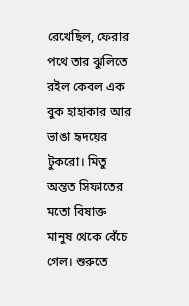রেখেছিল, ফেরার পথে তার ঝুলিতে রইল কেবল এক বুক হাহাকার আর ভাঙা হৃদয়ের টুকরো। মিতু অন্তত সিফাতের মতো বিষাক্ত মানুষ থেকে বেঁচে গেল। শুরুতে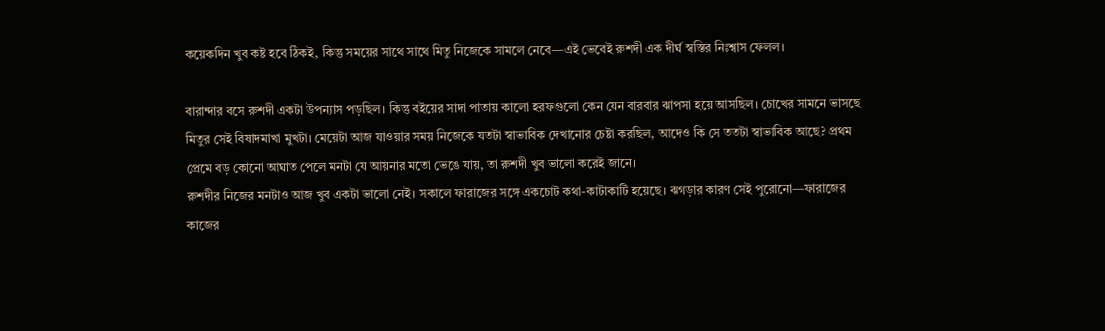কয়েকদিন খুব কষ্ট হবে ঠিকই, কিন্তু সময়ের সাথে সাথে মিতু নিজেকে সামলে নেবে—এই ভেবেই রুশদী এক দীর্ঘ স্বস্তির নিঃশ্বাস ফেলল।

বারান্দার বসে রুশদী একটা উপন্যাস পড়ছিল। কিন্তু বইয়ের সাদা পাতায় কালো হরফগুলো কেন যেন বারবার ঝাপসা হয়ে আসছিল। চোখের সামনে ভাসছে মিতুর সেই বিষাদমাখা মুখটা। মেয়েটা আজ যাওয়ার সময় নিজেকে যতটা স্বাভাবিক দেখানোর চেষ্টা করছিল, আদেও কি সে ততটা স্বাভাবিক আছে? প্রথম প্রেমে বড় কোনো আঘাত পেলে মনটা যে আয়নার মতো ভেঙে যায়, তা রুশদী খুব ভালো করেই জানে।
রুশদীর নিজের মনটাও আজ খুব একটা ভালো নেই। সকালে ফারাজের সঙ্গে একচোট কথা-কাটাকাটি হয়েছে। ঝগড়ার কারণ সেই পুরোনো—ফারাজের কাজের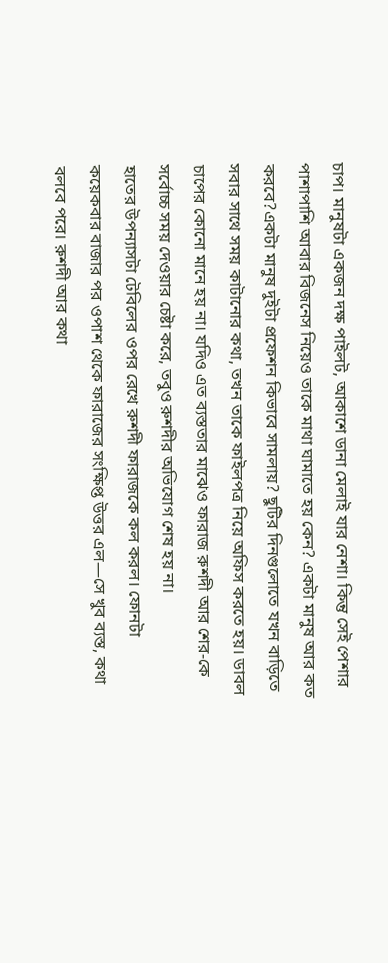চাপ। মানুষটা একজন দক্ষ পাইলট, আকাশে ডানা মেলাই যার নেশা। কিন্তু সেই পেশার পাশাপাশি আবার বিজনেস নিয়েও তাকে মাথা ঘামাতে হয় কেন? একটা মানুষ আর কত করবে?একটা মানুষ দুইটা প্রফেশন কিভাবে সামলায়? ছুটির দিনগুলোতে যখন বাড়িতে সবার সাথে সময় কাটানোর কথা, তখন তাকে ফাইলপত্র নিয়ে অফিস করতে হয়। ডাবল চাপের কোনো মানে হয় না। যদিও এত ব্যস্ততার মাঝেও ফারাজ রুশদী আর শের-কে সর্বোচ্চ সময় দেওয়ার চেষ্টা করে, তবুও রুশদীর অভিযোগ শেষ হয় না।
হাতের উপন্যাসটা টেবিলের ওপর রেখে রুশদী ফারাজকে কল করল। ফোনটা কয়েকবার বাজার পর ওপাশ থেকে ফারাজের সংক্ষিপ্ত উত্তর এল—সে খুব ব্যস্ত, কথা বলবে পরে। রুশদী আর কথা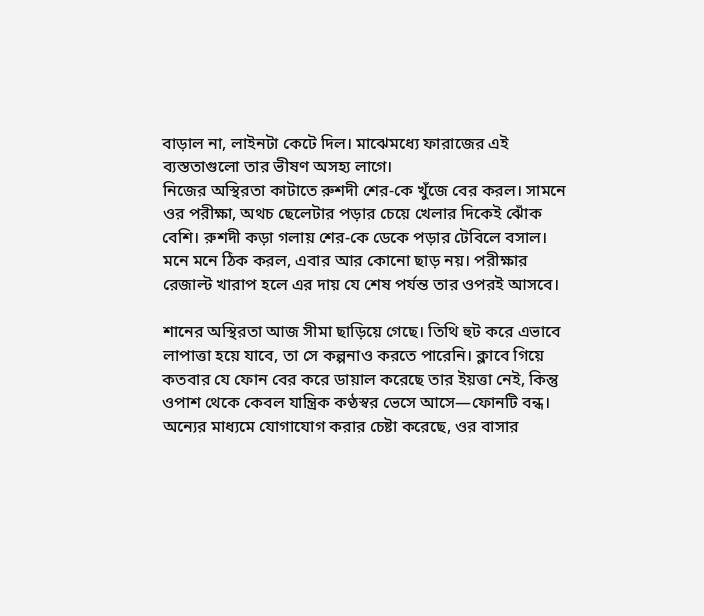বাড়াল না, লাইনটা কেটে দিল। মাঝেমধ্যে ফারাজের এই ব্যস্ততাগুলো তার ভীষণ অসহ্য লাগে।
নিজের অস্থিরতা কাটাতে রুশদী শের-কে খুঁজে বের করল। সামনে ওর পরীক্ষা, অথচ ছেলেটার পড়ার চেয়ে খেলার দিকেই ঝোঁক বেশি। রুশদী কড়া গলায় শের-কে ডেকে পড়ার টেবিলে বসাল। মনে মনে ঠিক করল, এবার আর কোনো ছাড় নয়। পরীক্ষার রেজাল্ট খারাপ হলে এর দায় যে শেষ পর্যন্ত তার ওপরই আসবে।

শানের অস্থিরতা আজ সীমা ছাড়িয়ে গেছে। তিথি হুট করে এভাবে লাপাত্তা হয়ে যাবে, তা সে কল্পনাও করতে পারেনি। ক্লাবে গিয়ে কতবার যে ফোন বের করে ডায়াল করেছে তার ইয়ত্তা নেই, কিন্তু ওপাশ থেকে কেবল যান্ত্রিক কণ্ঠস্বর ভেসে আসে—ফোনটি বন্ধ। অন্যের মাধ্যমে যোগাযোগ করার চেষ্টা করেছে, ওর বাসার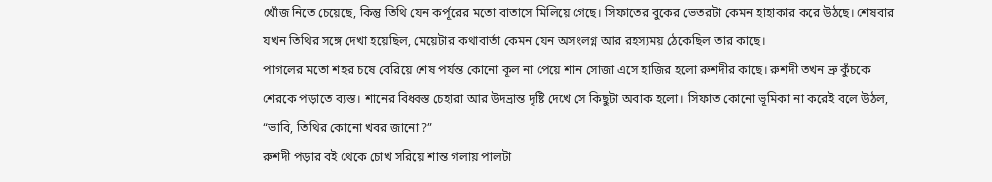খোঁজ নিতে চেয়েছে, কিন্তু তিথি যেন কর্পূরের মতো বাতাসে মিলিয়ে গেছে। সিফাতের বুকের ভেতরটা কেমন হাহাকার করে উঠছে। শেষবার যখন তিথির সঙ্গে দেখা হয়েছিল, মেয়েটার কথাবার্তা কেমন যেন অসংলগ্ন আর রহস্যময় ঠেকেছিল তার কাছে।
পাগলের মতো শহর চষে বেরিয়ে শেষ পর্যন্ত কোনো কূল না পেয়ে শান সোজা এসে হাজির হলো রুশদীর কাছে। রুশদী তখন ভ্রু কুঁচকে শেরকে পড়াতে ব্যস্ত। শানের বিধ্বস্ত চেহারা আর উদভ্রান্ত দৃষ্টি দেখে সে কিছুটা অবাক হলো। সিফাত কোনো ভূমিকা না করেই বলে উঠল, “ভাবি, তিথির কোনো খবর জানো?”
রুশদী পড়ার বই থেকে চোখ সরিয়ে শান্ত গলায় পালটা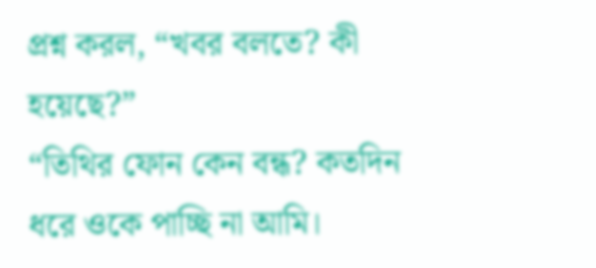প্রশ্ন করল, “খবর বলতে? কী হয়েছে?”
“তিথির ফোন কেন বন্ধ? কতদিন ধরে ওকে পাচ্ছি না আমি।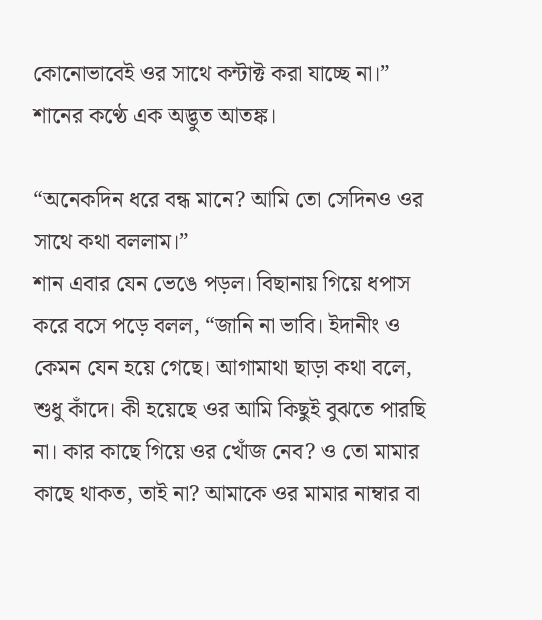কোনোভাবেই ওর সাথে কন্টাক্ট করা যাচ্ছে না।” শানের কণ্ঠে এক অদ্ভুত আতঙ্ক।

“অনেকদিন ধরে বন্ধ মানে? আমি তো সেদিনও ওর সাথে কথা বললাম।”
শান এবার যেন ভেঙে পড়ল। বিছানায় গিয়ে ধপাস করে বসে পড়ে বলল, “জানি না ভাবি। ইদানীং ও কেমন যেন হয়ে গেছে। আগামাথা ছাড়া কথা বলে, শুধু কাঁদে। কী হয়েছে ওর আমি কিছুই বুঝতে পারছি না। কার কাছে গিয়ে ওর খোঁজ নেব? ও তো মামার কাছে থাকত, তাই না? আমাকে ওর মামার নাম্বার বা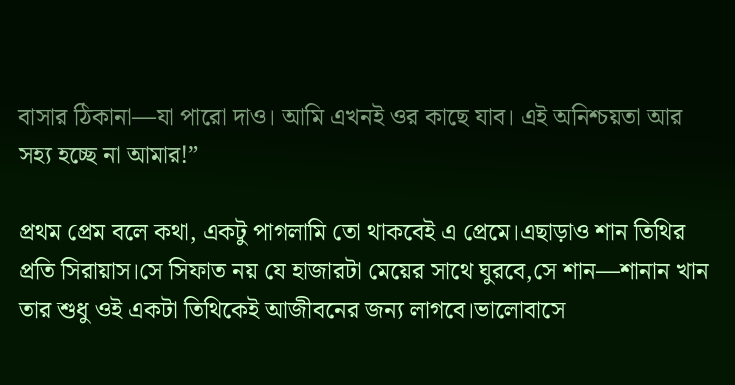বাসার ঠিকানা—যা পারো দাও। আমি এখনই ওর কাছে যাব। এই অনিশ্চয়তা আর সহ্য হচ্ছে না আমার!”

প্রথম প্রেম বলে কথা, একটু পাগলামি তো থাকবেই এ প্রেমে।এছাড়াও শান তিথির প্রতি সিরায়াস।সে সিফাত নয় যে হাজারটা মেয়ের সাথে ঘুরবে,সে শান—শানান খান তার শুধু ওই একটা তিথিকেই আজীবনের জন্য লাগবে।ভালোবাসে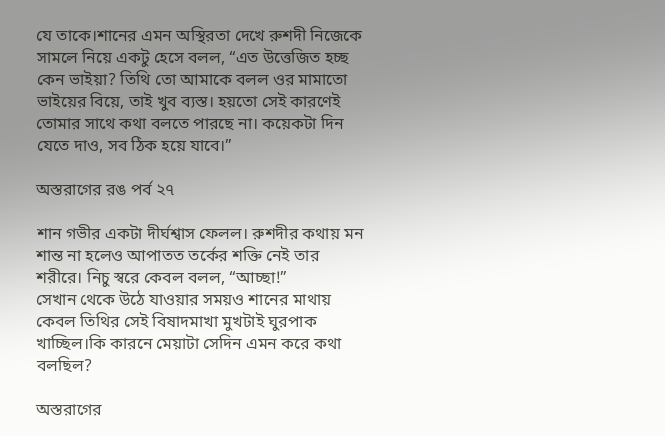যে তাকে।শানের এমন অস্থিরতা দেখে রুশদী নিজেকে সামলে নিয়ে একটু হেসে বলল, “এত উত্তেজিত হচ্ছ কেন ভাইয়া? তিথি তো আমাকে বলল ওর মামাতো ভাইয়ের বিয়ে, তাই খুব ব্যস্ত। হয়তো সেই কারণেই তোমার সাথে কথা বলতে পারছে না। কয়েকটা দিন যেতে দাও, সব ঠিক হয়ে যাবে।”

অস্তরাগের রঙ পর্ব ২৭

শান গভীর একটা দীর্ঘশ্বাস ফেলল। রুশদীর কথায় মন শান্ত না হলেও আপাতত তর্কের শক্তি নেই তার শরীরে। নিচু স্বরে কেবল বলল, “আচ্ছা!”
সেখান থেকে উঠে যাওয়ার সময়ও শানের মাথায় কেবল তিথির সেই বিষাদমাখা মুখটাই ঘুরপাক খাচ্ছিল।কি কারনে মেয়াটা সেদিন এমন করে কথা বলছিল?

অস্তরাগের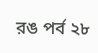রঙ পর্ব ২৮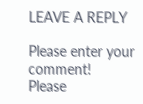LEAVE A REPLY

Please enter your comment!
Please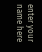enter your name here